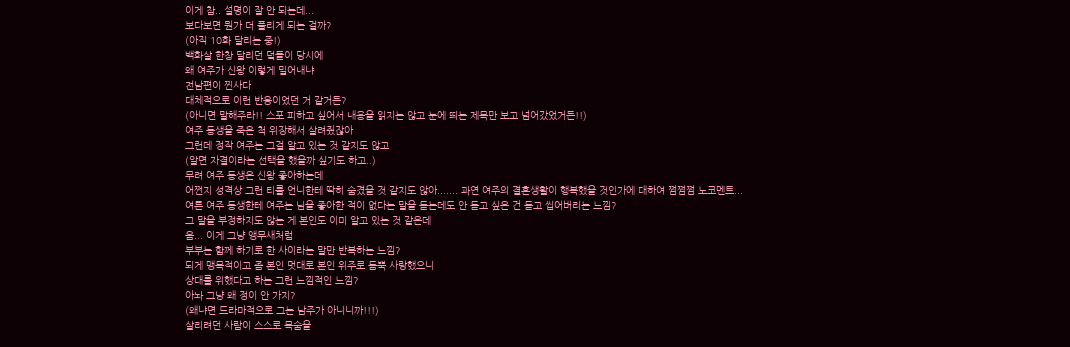이게 참.. 설명이 잘 안 되는데...
보다보면 뭔가 더 풀리게 되는 걸까?
(아직 10화 달리는 중!)
백화살 한창 달리던 덬들이 당시에
왜 여주가 신왕 이렇게 밀어내냐
전남편이 찐사다
대체적으로 이런 반응이었던 거 같거든?
(아니면 말해주라!! 스포 피하고 싶어서 내용을 읽지는 않고 눈에 띄는 제목만 보고 넘어갔었거든!!)
여주 동생을 죽은 척 위장해서 살려줬잖아
그런데 정작 여주는 그걸 알고 있는 것 같지도 않고
(알면 자결이라는 선택을 했을까 싶기도 하고..)
무려 여주 동생은 신왕 좋아하는데
어쩐지 성격상 그런 티를 언니한테 딱히 숨겼을 것 같지도 않아....... 과연 여주의 결혼생활이 행복했을 것인가에 대하여 쩜쩜쩜 노코멘트...
여튼 여주 동생한테 여주는 님을 좋아한 적이 없다는 말을 듣는데도 안 듣고 싶은 건 듣고 씹어버리는 느낌?
그 말을 부정하지도 않는 게 본인도 이미 알고 있는 것 같은데
음... 이게 그냥 앵무새처럼
부부는 함께 하기로 한 사이라는 말만 반복하는 느낌?
되게 맹목적이고 좀 본인 멋대로 본인 위주로 듬뿍 사랑했으니
상대를 위했다고 하는 그런 느낌적인 느낌?
아놔 그냥 왜 정이 안 가지?
(왜냐면 드라마적으로 그는 남주가 아니니까!!!)
살리려던 사람이 스스로 목숨을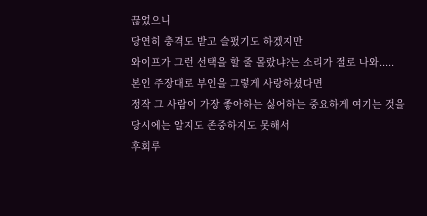끊었으니
당연히 충격도 받고 슬펐기도 하겠지만
와이프가 그런 선택을 할 줄 몰랐냐?는 소리가 절로 나와.....
본인 주장대로 부인을 그렇게 사랑하셨다면
정작 그 사람이 가장 좋아하는 싫어하는 중요하게 여기는 것을
당시에는 알지도 존중하지도 못해서
후회루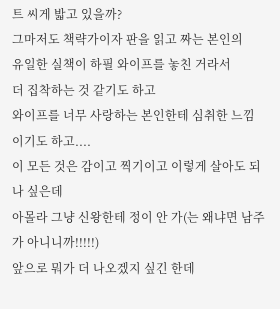트 씨게 밟고 있을까?
그마저도 책략가이자 판을 읽고 짜는 본인의
유일한 실책이 하필 와이프를 놓친 거라서
더 집착하는 것 같기도 하고
와이프를 너무 사랑하는 본인한테 심취한 느낌이기도 하고....
이 모든 것은 감이고 찍기이고 이렇게 살아도 되나 싶은데
아몰라 그냥 신왕한테 정이 안 가(는 왜냐면 남주가 아니니까!!!!!)
앞으로 뭐가 더 나오겠지 싶긴 한데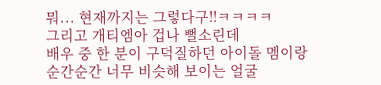뭐... 현재까지는 그렇다구!!ㅋㅋㅋㅋ
그리고 개티엠아 겁나 뻘소린데
배우 중 한 분이 구덕질하던 아이돌 멤이랑 순간순간 너무 비슷해 보이는 얼굴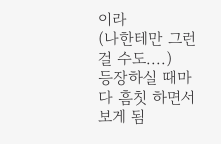이라
(나한테만 그런 걸 수도....)
등장하실 때마다 흠칫 하면서 보게 됨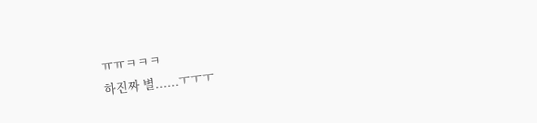ㅠㅠㅋㅋㅋ
하진짜 별......ㅜㅜㅜ